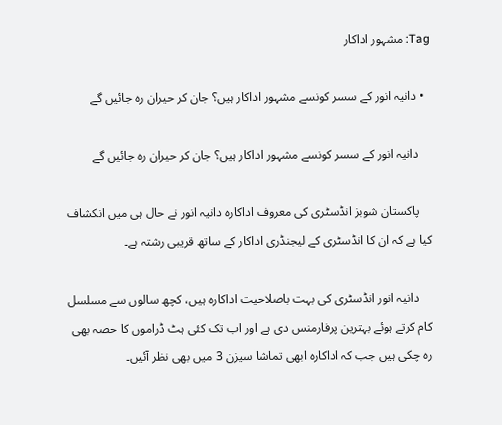Tag: مشہور اداکار

  • دانیہ انور کے سسر کونسے مشہور اداکار ہیں؟ جان کر حیران رہ جائیں گے

    دانیہ انور کے سسر کونسے مشہور اداکار ہیں؟ جان کر حیران رہ جائیں گے

    پاکستان شوبز انڈسٹری کی معروف اداکارہ دانیہ انور نے حال ہی میں انکشاف کیا ہے کہ ان کا انڈسٹری کے لیجنڈری اداکار کے ساتھ قریبی رشتہ ہے۔

    دانیہ انور انڈسٹری کی بہت باصلاحیت اداکارہ ہیں، کچھ سالوں سے مسلسل کام کرتے ہوئے بہترین پرفارمنس دی ہے اور اب تک کئی ہٹ ڈراموں کا حصہ بھی رہ چکی ہیں جب کہ اداکارہ ابھی تماشا سیزن 3 میں بھی نظر آئیں۔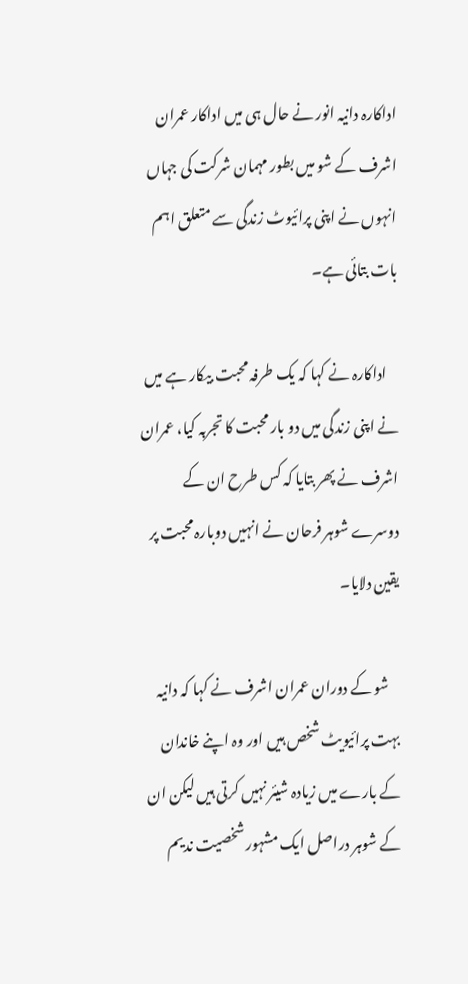اداکارہ دانیہ انور نے حال ہی میں اداکار عمران اشرف کے شو میں بطور مہمان شرکت کی جہاں انہوں نے اپنی پرائیوٹ زندگی سے متعلق اہم بات بتائی ہے۔

    اداکارہ نے کہا کہ یک طرفہ محبت بیکار ہے میں نے اپنی زندگی میں دو بار محبت کا تجربہ کیا، عمران اشرف نے پھر بتایا کہ کس طرح ان کے دوسرے شوہر فرحان نے انہیں دوبارہ محبت پر یقین دلایا۔

    شو کے دوران عمران اشرف نے کہا کہ دانیہ بہت پرائیویٹ شخص ہیں اور وہ اپنے خاندان کے بارے میں زیادہ شیئر نہیں کرتی ہیں لیکن ان کے شوہر دراصل ایک مشہور شخصیت ندیم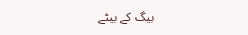بیگ کے بیٹے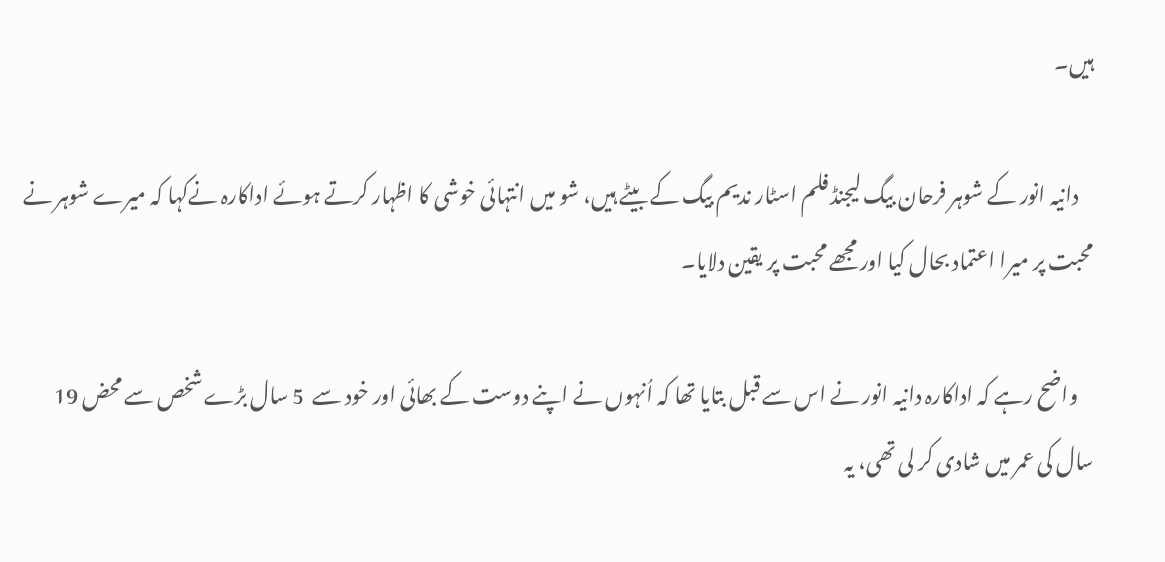ہیں۔

    دانیہ انور کے شوہر فرحان بیگ لیجنڈ فلم اسٹار ندیم بیگ کے بیٹے ہیں، شو میں انتہائی خوشی کا اظہار کرتے ہوئے اداکارہ نےکہا کہ میرے شوہر نے محبت پر میرا اعتماد بحال کیا اور مجھے محبت پر یقین دلایا۔

    واضح رہے کہ اداکارہ دانیہ انور نے اس سے قبل بتایا تھا کہ اُنہوں نے اپنے دوست کے بھائی اور خود سے  5 سال بڑے شخص سے محض 19 سال کی عمر میں شادی کر لی تھی، یہ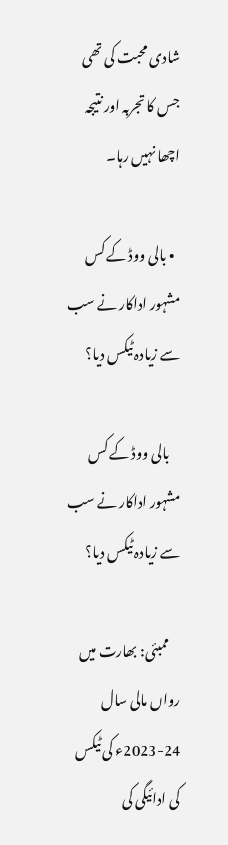شادی محبت کی تھی جس کا تجربہ اور نتیجہ اچھا نہیں رہا۔

  • بالی ووڈ کے کس مشہور اداکار نے سب سے زیادہ ٹیکس دیا؟

    بالی ووڈ کے کس مشہور اداکار نے سب سے زیادہ ٹیکس دیا؟

    ممبئی: بھارت میں رواں مالی سال 24-2023ء کی ٹیکس کی ادائیگی کی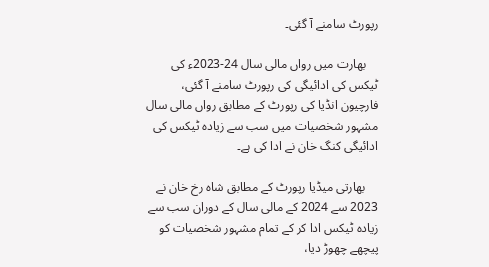رپورٹ سامنے آ گئی۔

    بھارت میں رواں مالی سال 24-2023ء کی ٹیکس کی ادائیگی کی رپورٹ سامنے آ گئی، فارچیون انڈیا کی رپورٹ کے مطابق رواں مالی سال مشہور شخصیات میں سب سے زیادہ ٹیکس کی ادائیگی کنگ خان نے ادا کی ہے۔

    بھارتی میڈیا رپورٹ کے مطابق شاہ رخ خان نے 2023 سے 2024 کے مالی سال کے دوران سب سے زیادہ ٹیکس ادا کر کے تمام مشہور شخصیات کو پیچھے چھوڑ دیا،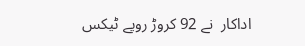اداکار  نے 92 کروڑ روپے ٹیکس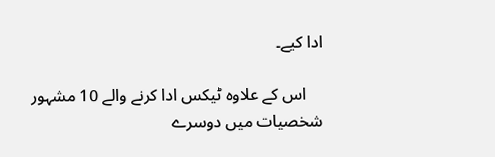ادا کیے۔

    اس کے علاوہ ٹیکس ادا کرنے والے 10 مشہور شخصیات میں دوسرے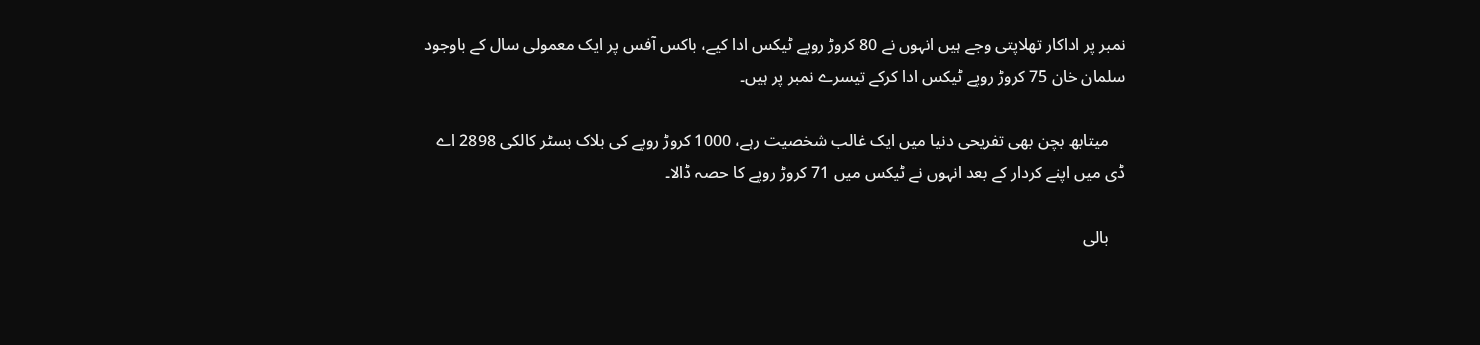نمبر پر اداکار تھلاپتی وجے ہیں انہوں نے 80 کروڑ روپے ٹیکس ادا کیے، باکس آفس پر ایک معمولی سال کے باوجود سلمان خان 75 کروڑ روپے ٹیکس ادا کرکے تیسرے نمبر پر ہیں۔

    میتابھ بچن بھی تفریحی دنیا میں ایک غالب شخصیت رہے، 1000 کروڑ روپے کی بلاک بسٹر کالکی 2898 اے ڈی میں اپنے کردار کے بعد انہوں نے ٹیکس میں 71 کروڑ روپے کا حصہ ڈالا۔

    بالی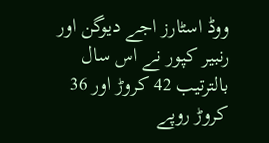ووڈ اسٹارز اجے دیوگن اور رنبیر کپور نے اس سال بالترتیب 42 کروڑ اور 36 کروڑ روپے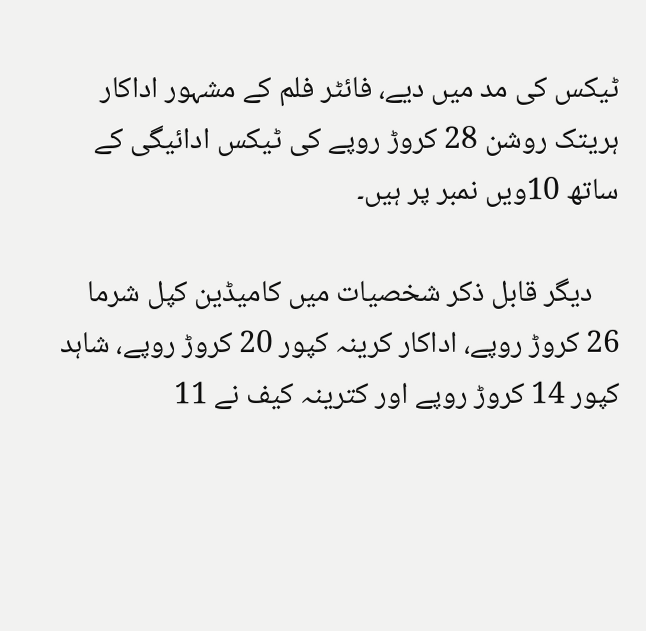ٹیکس کی مد میں دیے، فائٹر فلم کے مشہور اداکار ہریتک روشن 28 کروڑ روپے کی ٹیکس ادائیگی کے ساتھ 10ویں نمبر پر ہیں۔

    دیگر قابل ذکر شخصیات میں کامیڈین کپل شرما 26 کروڑ روپے، اداکار کرینہ کپور 20 کروڑ روپے، شاہد کپور 14 کروڑ روپے اور کترینہ کیف نے 11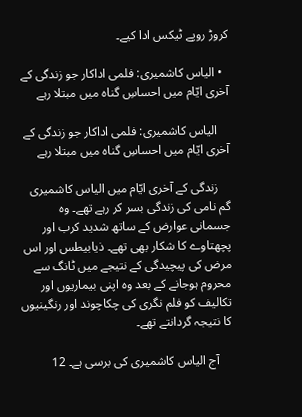کروڑ روپے ٹیکس ادا کیے۔

  • الیاس کاشمیری: فلمی اداکار جو زندگی کے آخری ایّام میں‌ احساسِ گناہ میں‌ مبتلا رہے

    الیاس کاشمیری: فلمی اداکار جو زندگی کے آخری ایّام میں‌ احساسِ گناہ میں‌ مبتلا رہے

    زندگی کے آخری ایّام میں الیاس کاشمیری گم نامی کی زندگی بسر کر رہے تھے۔ وہ جسمانی عوارض کے ساتھ شدید کرب اور پچھتاوے کا شکار بھی تھے۔ ذیابیطس اور اس مرض کی پیچیدگی کے نتیجے میں ٹانگ سے محروم ہوجانے کے بعد وہ اپنی بیماریوں اور تکالیف کو فلم نگری کی چکاچوند اور رنگینیوں کا نتیجہ گردانتے تھے۔

    آج الیاس کاشمیری کی برسی ہے۔ 12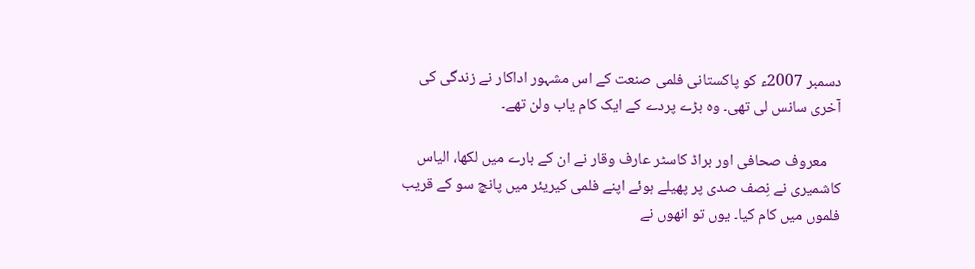دسمبر 2007ء کو پاکستانی فلمی صنعت کے اس مشہور اداکار نے زندگی کی آخری سانس لی تھی۔ وہ بڑے پردے کے ایک کام یاب ولن تھے۔

    معروف صحافی اور براڈ کاسٹر عارف وقار نے ان کے بارے میں‌ لکھا، الیاس کاشمیری نے نِصف صدی پر پھیلے ہوئے اپنے فلمی کیریئر میں پانچ سو کے قریب فلموں میں کام کیا۔ یوں تو انھوں نے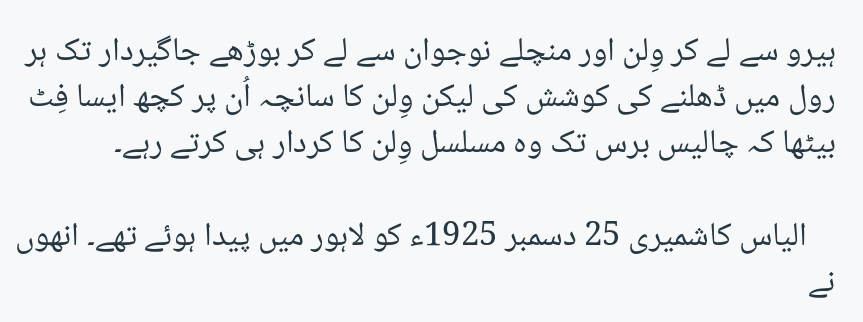ہیرو سے لے کر وِلن اور منچلے نوجوان سے لے کر بوڑھے جاگیردار تک ہر رول میں ڈھلنے کی کوشش کی لیکن وِلن کا سانچہ اُن پر کچھ ایسا فِٹ بیٹھا کہ چالیس برس تک وہ مسلسل وِلن کا کردار ہی کرتے رہے۔

    الیاس کاشمیری 25 دسمبر 1925ء کو لاہور میں پیدا ہوئے تھے۔ انھوں‌ نے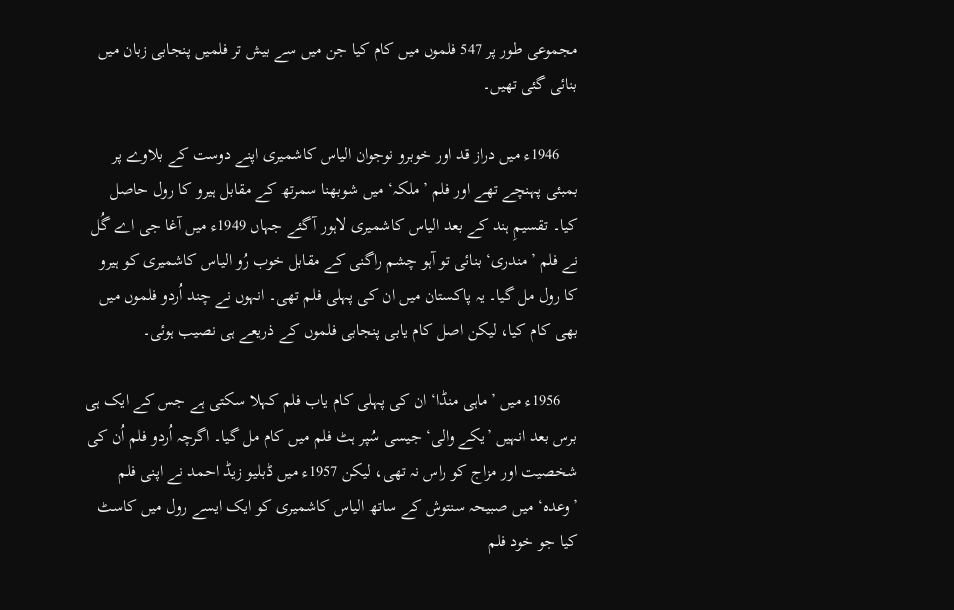مجموعی طور پر 547 فلموں میں کام کیا جن میں سے بیش تر فلمیں پنجابی زبان میں بنائی گئی تھیں۔

    1946ء میں دراز قد اور خوبرو نوجوان الیاس کاشمیری اپنے دوست کے بلاوے پر بمبئی پہنچے تھے اور فلم ’ملکہ‘ میں شوبھنا سمرتھ کے مقابل ہیرو کا رول حاصل کیا۔ تقسیمِ ہند کے بعد الیاس کاشمیری لاہور آگئے جہاں 1949ء میں آغا جی اے گُل نے فلم ’مندری‘ بنائی تو آہو چشم راگنی کے مقابل خوب رُو الیاس کاشمیری کو ہیرو کا رول مل گیا۔ یہ پاکستان میں ان کی پہلی فلم تھی۔ انہوں نے چند اُردو فلموں میں بھی کام کیا، لیکن اصل کام یابی پنجابی فلموں کے ذریعے ہی نصیب ہوئی۔

    1956ء میں ’ماہی منڈا‘ ان کی پہلی کام یاب فلم کہلا سکتی ہے جس کے ایک ہی برس بعد انہیں ’یکے والی‘ جیسی سُپر ہٹ فلم میں کام مل گیا۔ اگرچہ اُردو فلم اُن کی شخصیت اور مزاج کو راس نہ تھی، لیکن 1957ء میں ڈبلیو زیڈ احمد نے اپنی فلم ’وعدہ‘ میں صبیحہ سنتوش کے ساتھ الیاس کاشمیری کو ایک ایسے رول میں کاسٹ کیا جو خود فلم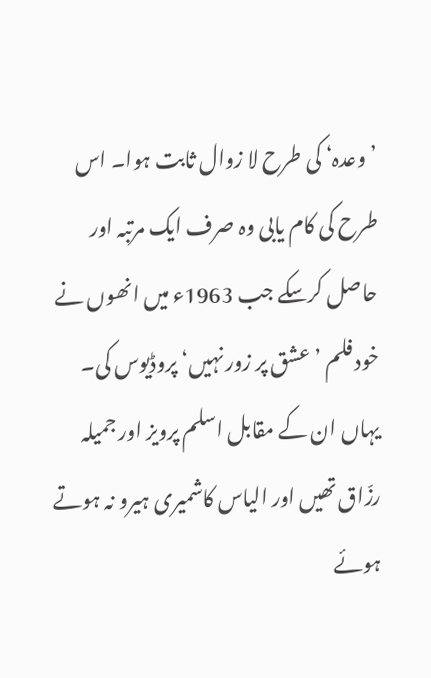’وعدہ‘ کی طرح لا زوال ثابت ہوا۔ اس طرح کی کام یابی وہ صرف ایک مرتبہ اور حاصل کرسکے جب 1963ء میں انھوں نے خود فلم ’عشق پر زور نہیں‘ پروڈیوس کی۔ یہاں ان کے مقابل اسلم پرویز اور جمیلہ رزّاق تھیں اور الیاس کاشمیری ہیرو نہ ہوتے ہوئے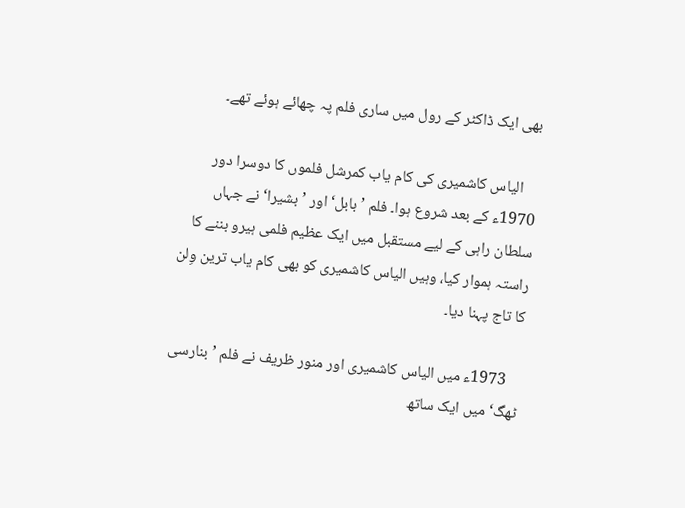بھی ایک ڈاکٹر کے رول میں ساری فلم پہ چھائے ہوئے تھے۔

    الیاس کاشمیری کی کام یاب کمرشل فلموں کا دوسرا دور 1970ء کے بعد شروع ہوا۔ فلم ’بابل‘ اور ’بشیرا‘ نے جہاں سلطان راہی کے لیے مستقبل میں ایک عظیم فلمی ہیرو بننے کا راستہ ہموار کیا، وہیں الیاس کاشمیری کو بھی کام یاب ترین وِلن کا تاج پہنا دیا۔

    1973ء میں الیاس کاشمیری اور منور ظریف نے فلم ’بنارسی ٹھگ‘ میں ایک ساتھ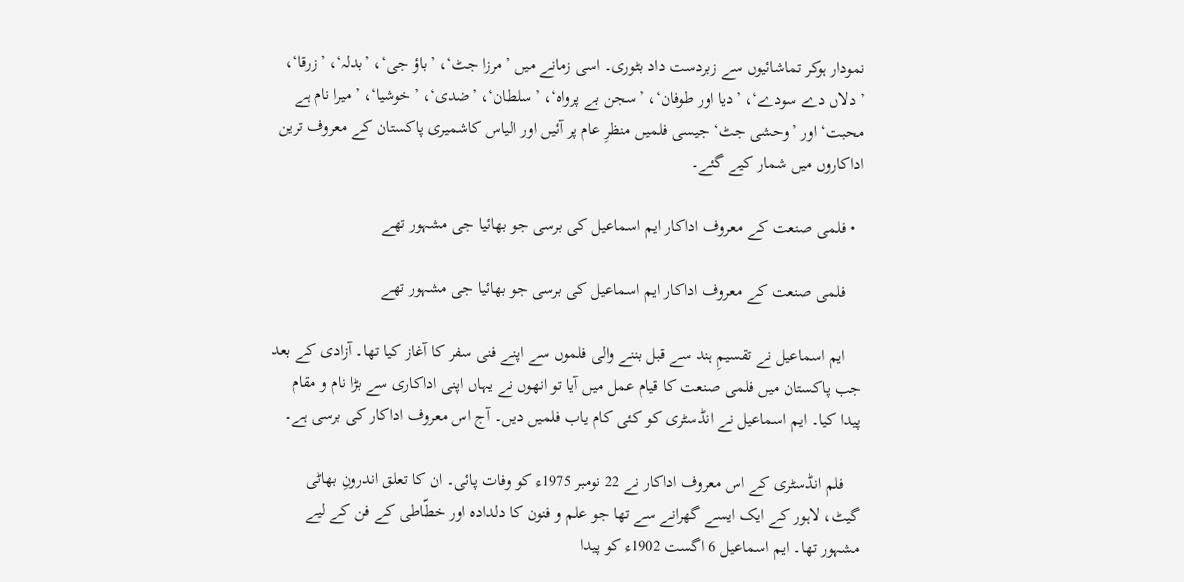نمودار ہوکر تماشائیوں سے زبردست داد بٹوری۔ اسی زمانے میں ’مرزا جٹ‘، ’باؤ جی‘، ’بدلہ‘، ’زرقا‘، ’دلاں دے سودے‘، ’دیا اور طوفان‘، ’سجن بے پرواہ‘، ’سلطان‘، ’ضدی‘، ’خوشیا‘، ’میرا نام ہے محبت‘ اور ’وحشی جٹ‘ جیسی فلمیں منظرِ عام پر آئیں اور الیاس کاشمیری پاکستان کے معروف ترین اداکاروں میں شمار کیے گئے۔

  • فلمی صنعت کے معروف اداکار ایم اسماعیل کی برسی جو بھائیا جی مشہور تھے

    فلمی صنعت کے معروف اداکار ایم اسماعیل کی برسی جو بھائیا جی مشہور تھے

    ایم اسماعیل نے تقسیمِ ہند سے قبل بننے والی فلموں سے اپنے فنی سفر کا آغاز کیا تھا۔ آزادی کے بعد جب پاکستان میں فلمی صنعت کا قیام عمل میں آیا تو انھوں نے یہاں اپنی اداکاری سے بڑا نام و مقام پیدا کیا۔ ایم اسماعیل نے انڈسٹری کو کئی کام یاب فلمیں‌ دیں۔ آج اس معروف اداکار کی برسی ہے۔

    فلم انڈسٹری کے اس معروف اداکار نے 22 نومبر 1975ء کو وفات پائی۔ ان کا تعلق اندرونِ بھاٹی گیٹ، لاہور کے ایک ایسے گھرانے سے تھا جو علم و فنون کا دلدادہ اور خطّاطی کے فن کے لیے مشہور تھا۔ ایم اسماعیل 6 اگست 1902ء کو پیدا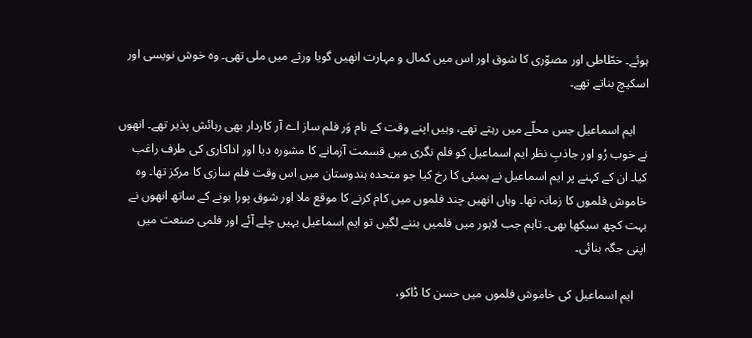ہوئے۔ خطّاطی اور مصوّری کا شوق اور اس میں‌ کمال و مہارت انھیں گویا ورثے میں‌ ملی تھی۔ وہ خوش نویسی اور اسکیچ بناتے تھے۔

    ایم اسماعیل جس محلّے میں رہتے تھے، وہیں اپنے وقت کے نام وَر فلم ساز اے آر کاردار بھی رہائش پذیر تھے۔ انھوں نے خوب رُو اور جاذبِ نظر ایم اسماعیل کو فلم نگری میں قسمت آزمانے کا مشورہ دیا اور اداکاری کی طرف راغب کیا۔ ان کے کہنے پر ایم اسماعیل نے بمبئی کا رخ کیا جو متحدہ ہندوستان میں اس وقت فلم سازی کا مرکز تھا۔ وہ خاموش فلموں کا زمانہ تھا۔ وہاں انھیں‌ چند فلموں‌ میں کام کرنے کا موقع ملا اور شوق پورا ہونے کے ساتھ انھوں نے بہت کچھ سیکھا بھی۔ تاہم جب لاہور میں فلمیں بننے لگیں تو ایم اسماعیل یہیں‌ چلے آئے اور فلمی صنعت میں اپنی جگہ بنائی۔

    ایم اسماعیل کی خاموش فلموں میں حسن کا ڈاکو،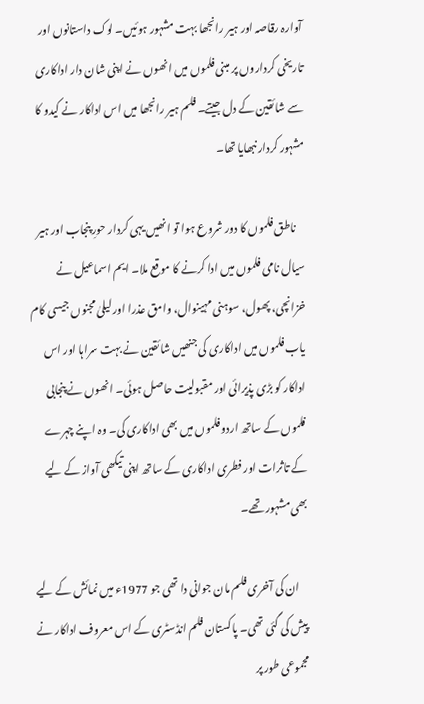آوارہ رقاصہ اور ہیر رانجھا بہت مشہور ہوئیں۔ لوک داستانوں اور تاریخی کرداروں پر مبنی فلموں میں انھوں نے اپنی شان دار اداکاری سے شائقین کے دل جیتے۔ فلم ہیر رانجھا میں اس اداکار نے کیدو کا مشہور کردار نبھایا تھا۔

    ناطق فلموں کا دور شروع ہوا تو انھیں یہی کردار حورِ پنجاب اور ہیر سیال نامی فلموں میں ادا کرنے کا موقع ملا۔ ایم اسماعیل نے خزانچی، پھول، سوہنی مہینوال، وامق عذرا اور لیلیٰ مجنوں جیسی کام یاب فلموں میں اداکاری کی جنھیں‌ شائقین نے بہت سراہا اور اس اداکار کو بڑی پذیرائی اور مقبولیت حاصل ہوئی۔ انھوں نے پنجابی فلموں کے ساتھ اردو فلموں‌ میں بھی اداکاری کی۔ وہ اپنے چہرے کے تاثرات اور فطری اداکاری کے ساتھ اپنی تیکھی آواز کے لیے بھی مشہور تھے۔

    ان کی آخری فلم مان جوانی دا تھی جو 1977ء میں‌ نمائش کے لیے پیش کی گئی تھی۔ پاکستان فلم انڈسٹری کے اس معروف اداکار نے مجموعی طور پر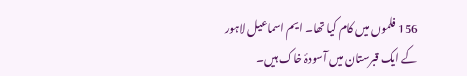156 فلموں میں‌ کام کیا تھا۔ ایم اسماعیل لاہور کے ایک قبرستان میں آسودۂ خاک ہیں۔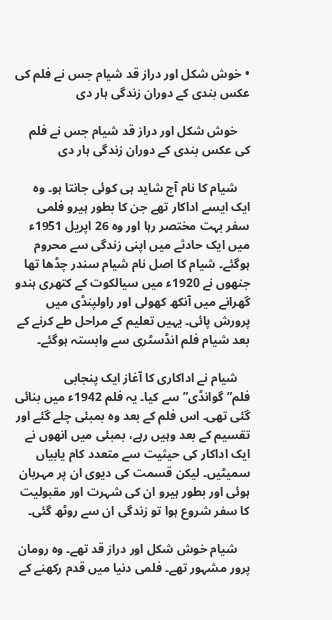• خوش شکل اور دراز قد شیام جس نے فلم کی عکس بندی کے دوران زندگی ہار دی

    خوش شکل اور دراز قد شیام جس نے فلم کی عکس بندی کے دوران زندگی ہار دی

    شیام کا نام آج شاید ہی کوئی جانتا ہو۔ وہ ایک ایسے اداکار تھے جن کا بطور ہیرو فلمی سفر بہت مختصر رہا اور وہ 26 اپریل 1951ء میں ایک حادثے میں اپنی زندگی سے محروم ہوگئے۔ شیام کا اصل نام شیام سندر چڈھا تھا جنھوں نے 1920ء میں سیالکوت کے کتھری ہندو گھرانے میں آنکھ کھولی اور راولپنڈی میں پرورش پائی۔ یہیں‌ تعلیم کے مراحل طے کرنے کے بعد شیام فلم انڈسٹری سے وابستہ ہوگئے۔

    شیام نے اداکاری کا آغاز ایک پنجابی فلم”گوانڈی” سے کیا۔ یہ فلم 1942ء میں بنائی گئی تھی۔ اس فلم کے بعد وہ بمبئی چلے گئے اور تقسیم کے بعد وہیں رہے، بمبئی میں انھوں نے ایک اداکار کی حیثیت سے متعدد کام یابیاں سمیٹیں۔ لیکن قسمت کی دیوی ان پر مہربان ہوئی اور بطور ہیرو ان کی شہرت اور مقبولیت کا سفر شروع ہوا تو زندگی ان سے روٹھ گئی۔

    شیام خوش شکل اور دراز قد تھے۔ وہ رومان پرور مشہور تھے۔ فلمی دنیا میں قدم رکھنے کے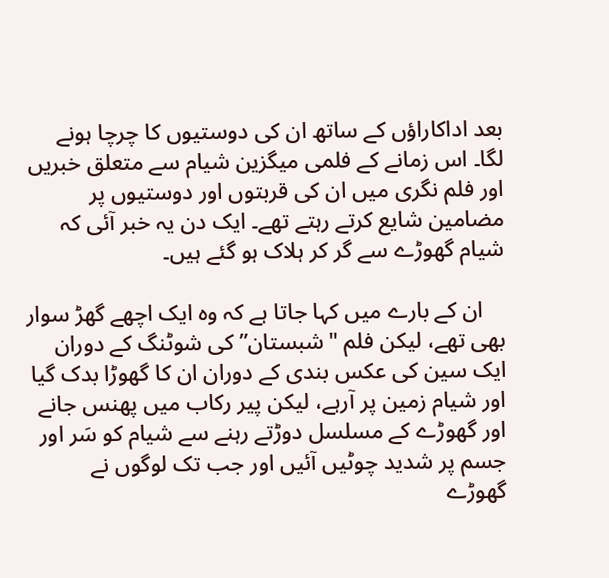بعد اداکاراؤں کے ساتھ ان کی دوستیوں کا چرچا ہونے لگا۔ اس زمانے کے فلمی میگزین شیام سے متعلق خبریں اور فلم نگری میں ان کی قربتوں اور دوستیوں پر مضامین شایع کرتے رہتے تھے۔ ایک دن یہ خبر آئی کہ شیام گھوڑے سے گر کر ہلاک ہو گئے ہیں۔

    ان کے بارے میں کہا جاتا ہے کہ وہ ایک اچھے گھڑ سوار بھی تھے، لیکن فلم "شبستان” کی شوٹنگ کے دوران ایک سین کی عکس بندی کے دوران ان کا گھوڑا بدک گیا اور شیام زمین پر آرہے، لیکن پیر رکاب میں پھنس جانے اور گھوڑے کے مسلسل دوڑتے رہنے سے شیام کو سَر اور جسم پر شدید چوٹیں آئیں اور جب تک لوگوں نے گھوڑے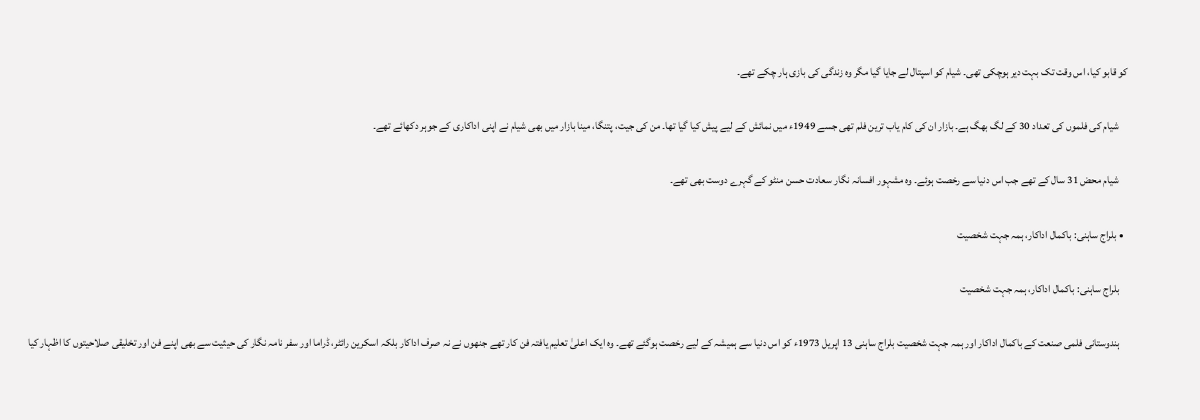کو قابو کیا، اس وقت تک بہت دیر ہوچکی تھی۔ شیام کو اسپتال لے جایا گیا مگر وہ زندگی کی بازی ہار چکے تھے۔

    شیام کی فلموں کی تعداد 30 کے لگ بھگ ہے۔ بازار ان کی کام یاب ترین فلم تھی جسے 1949ء میں‌ نمائش کے لیے پیش کیا گیا تھا۔ من کی جیت، پتنگا، مینا بازار میں‌ بھی شیام نے اپنی اداکاری کے جوہر دکھائے تھے۔

    شیام محض 31 سال کے تھے جب اس دنیا سے رخصت ہوئے۔ وہ مشہور افسانہ نگار سعادت حسن منٹو کے گہرے دوست بھی تھے۔

  • بلراج ساہنی: باکمال اداکار، ہمہ جہت شخصیت

    بلراج ساہنی: باکمال اداکار، ہمہ جہت شخصیت

    ہندوستانی فلمی صنعت کے باکمال اداکار اور ہمہ جہت شخصیت بلراج ساہنی 13 اپریل 1973ء کو اس دنیا سے ہمیشہ کے لیے رخصت ہوگئے تھے۔ وہ ایک اعلیٰ تعلیم یافتہ فن کار تھے جنھوں نے نہ صرف اداکار بلکہ اسکرین رائٹر، ڈراما اور سفر نامہ نگار کی حیثیت سے بھی اپنے فن اور تخلیقی صلاحیتوں کا اظہار کیا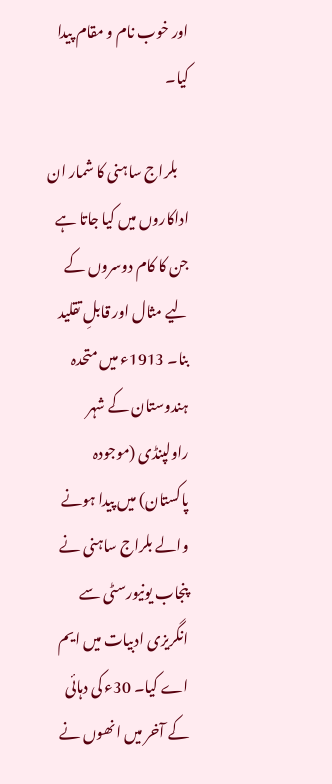اور خوب نام و مقام پیدا کیا۔

    بلراج ساہنی کا شمار ان اداکاروں‌ میں‌ کیا جاتا ہے جن کا کام دوسروں کے لیے مثال اور قابلِ تقلید بنا۔ 1913ء میں متحدہ ہندوستان کے شہر راولپنڈی (موجودہ پاکستان) میں پیدا ہونے والے بلراج ساہنی نے پنجاب یونیورسٹی سے انگریزی ادبیات میں ایم اے کیا۔ 30ء کی دہائی کے آخر میں انھوں نے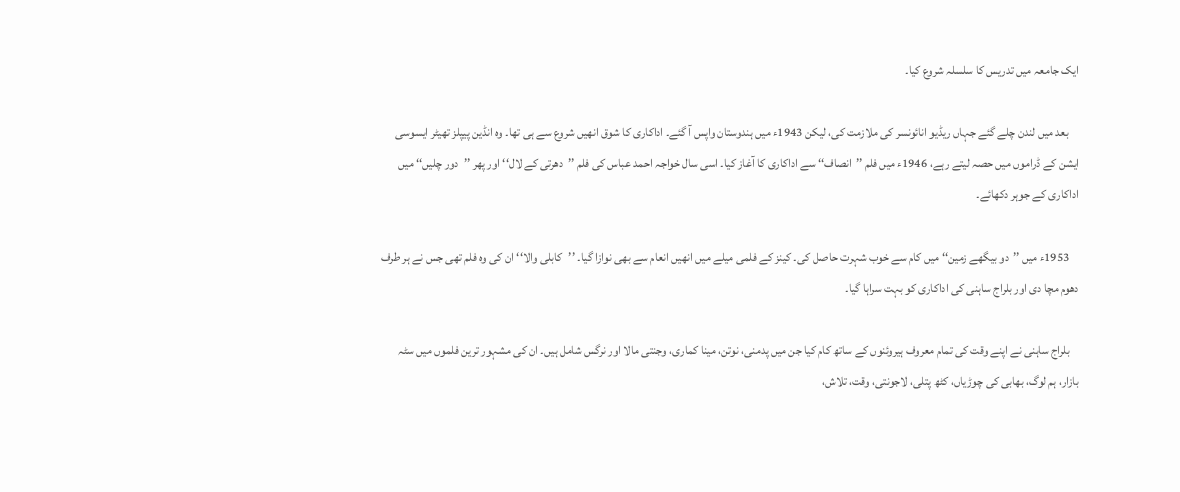ایک جامعہ میں تدریس کا سلسلہ شروع کیا۔

    بعد میں لندن چلے گئے جہاں ریڈیو انائونسر کی ملازمت کی، لیکن 1943ء میں ہندوستان واپس آ گئے۔ اداکاری کا شوق انھیں شروع سے ہی تھا۔ وہ انڈین پیپلز تھیٹر ایسوسی ایشن کے ڈراموں میں حصہ لیتے رہے، 1946ء میں فلم ’’انصاف‘‘ سے اداکاری کا آغاز کیا۔ اسی سال خواجہ احمد عباس کی فلم ’’دھرتی کے لال‘‘ اور پھر ’’دور چلیں‘‘ میں اداکاری کے جوہر دکھائے۔

    1953ء میں ’’دو بیگھے زمین‘‘ میں کام سے خوب شہرت حاصل کی۔ کینز کے فلمی میلے میں انھیں انعام سے بھی نوازا گیا۔ ’’کابلی والا‘‘ ان کی وہ فلم تھی جس نے ہر طرف دھوم مچا دی اور بلراج ساہنی کی اداکاری کو بہت سراہا گیا۔

    بلراج ساہنی نے اپنے وقت کی تمام معروف ہیروئنوں کے ساتھ کام کیا جن میں پدمنی، نوتن، مینا کماری، وجنتی مالا اور نرگس شامل ہیں۔ ان کی مشہور ترین فلموں میں سٹہ بازار، ہم لوگ، بھابی کی چوڑیاں، کٹھ پتلی، لاجونتی، وقت، تلاش،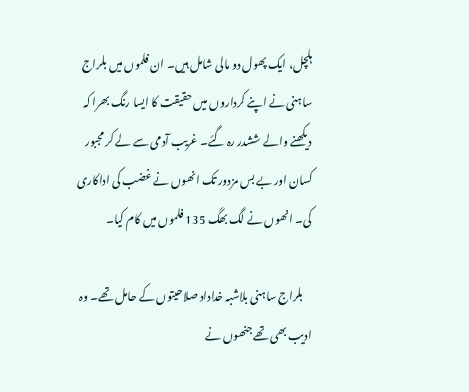ہلچل، ایک پھول دو مالی شامل ہیں۔ ان فلموں میں‌ بلراج ساہنی نے اپنے کرداروں میں‌ حقیقت کا ایسا رنگ بھرا کہ دیکھنے والے ششدر رہ گئے۔ غریب آدمی سے لے کر مجبور کسان اور بے بس مزدور تک انھوں نے غضب کی اداکاری کی۔ انھوں نے لگ بھگ 135 فلموں میں کام کیا۔

    بلراج ساہنی بلاشبہ خداداد صلاحیتوں کے حامل تھے۔ وہ ادیب بھی تھے جنھوں نے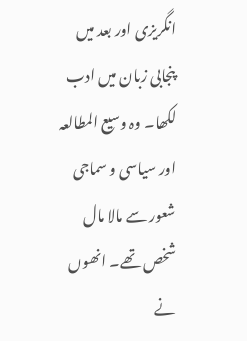انگریزی اور بعد میں پنجابی زبان میں ادب لکھا۔ وہ وسیع المطالعہ اور سیاسی و سماجی شعور سے مالا مال شخص تھے۔ انھوں نے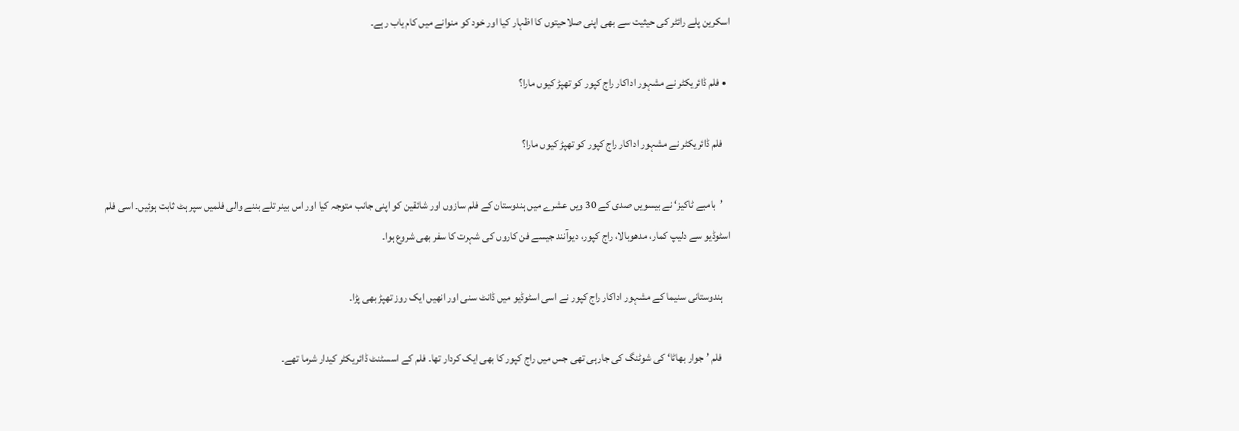اسکرین پلے رائٹر کی حیثیت سے بھی اپنی صلاحیتوں کا اظہار کیا اور خود کو منوانے میں کام یاب رہے۔

  • فلم ڈائریکٹر نے مشہور اداکار راج کپور کو تھپڑ کیوں مارا؟

    فلم ڈائریکٹر نے مشہور اداکار راج کپور کو تھپڑ کیوں مارا؟

    ’بامبے ٹاکیز‘ نے بیسویں صدی کے 30 ویں عشرے میں ہندوستان کے فلم سازوں اور شائقین کو اپنی جانب متوجہ کیا اور اس بینر تلے بننے والی فلمیں سپر ہٹ ثابت ہوئیں۔ اسی فلم اسٹوڈیو سے دلیپ کمار، مدھوبالا، راج کپور، دیوآنند جیسے فن کاروں کی شہرت کا سفر بھی شروع ہوا۔

    ہندوستانی سنیما کے مشہور اداکار راج کپور نے اسی اسٹوڈیو میں ڈانٹ سنی اور انھیں ایک روز تھپڑ بھی پڑا۔

    فلم ’جوار بھاٹا‘ کی شوٹنگ کی جارہی تھی جس میں راج کپور کا بھی ایک کردار تھا۔ فلم کے اسسٹنٹ ڈائریکٹر کیدار شرما تھے۔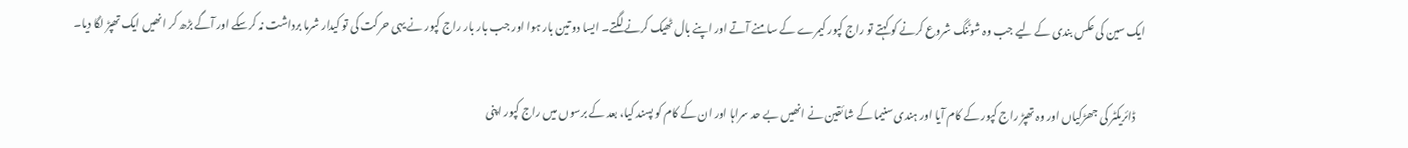ایک سین کی عکس بندی کے لیے جب وہ شوٹنگ شروع کرنے کو کہتے تو راج کپور کیمرے کے سامنے آتے اور اپنے بال ٹھیک کرنے لگتے۔ ایسا دو تین بار ہوا اور جب بار بار راج کپور نے یہی حرکت کی تو کیدار شرما برداشت نہ کرسکے اور آگے بڑھ کر انھیں ایک تھپڑ لگا دیا۔

    ڈائریکٹر کی جھڑکیاں اور وہ تھپڑ راج کپور کے کام آیا اور ہندی سنیما کے شائقین نے انھیں بے حد سراہا اور ان کے کام کو پسند کیا، بعد کے برسوں میں راج کپور اپنی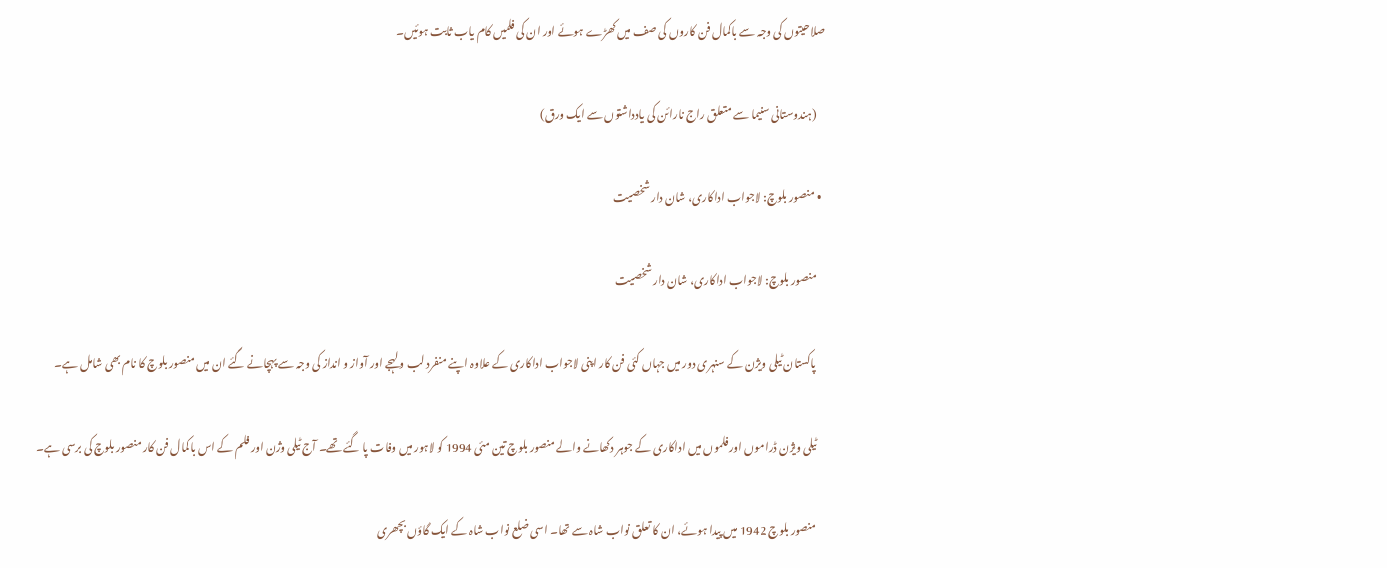صلاحیتوں کی وجہ سے باکمال فن کاروں کی صف میں‌ کھڑے ہوئے اور ان کی فلمیں کام یاب ثابت ہوئیں۔

    (ہندوستانی سنیما سے متعلق راج نارائن کی یادداشتوں سے ایک ورق)

  • منصور بلوچ: لاجواب اداکاری، شان دار شخصیت

    منصور بلوچ: لاجواب اداکاری، شان دار شخصیت

    پاکستان ٹیلی ویژن کے سنہری دور میں جہاں کئی فن کار اپنی لاجواب اداکاری کے علاوہ اپنے منفرد لب و لہجے اور آواز و انداز کی وجہ سے پہچانے گئے ان میں منصور بلوچ کا نام بھی شامل ہے۔

    ٹیلی ویژن ڈراموں اور فلموں میں اداکاری کے جوہر دکھانے والے منصور بلوچ تین مئی 1994 کو لاہور میں وفات پا گئے تھے۔ آج ٹیلی وژن اور فلم کے اس باکمال فن کار منصور بلوچ کی برسی ہے۔

    منصور بلوچ 1942 میں پیدا ہوئے، ان کا تعلق نواب شاہ سے تھا۔ اسی ضلع نواب شاہ کے ایک گاؤں بچھری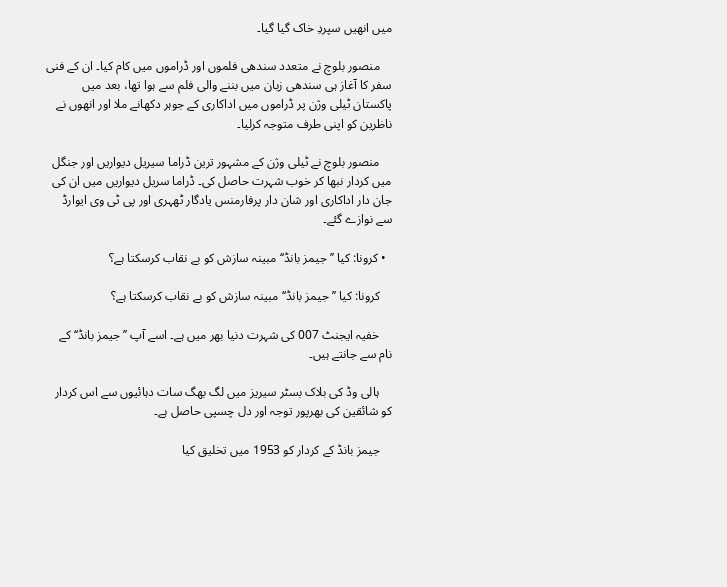میں انھیں‌ سپردِ خاک گیا گیا۔

    منصور بلوچ نے متعدد سندھی فلموں اور ڈراموں میں‌ کام کیا۔ ان کے فنی سفر کا آغاز ہی سندھی زبان میں بننے والی فلم سے ہوا تھا، بعد میں پاکستان ٹیلی وژن پر ڈراموں‌ میں‌ اداکاری کے جوہر دکھانے ملا اور انھوں نے ناظرین کو اپنی طرف متوجہ کرلیا۔

    منصور بلوچ نے ٹیلی وژن کے مشہور ترین ڈراما سیریل دیواریں اور جنگل میں کردار نبھا کر خوب شہرت حاصل کی۔ ڈراما سریل دیواریں میں‌ ان کی جان دار اداکاری اور شان دار پرفارمنس یادگار ٹھہری اور پی ٹی وی ایوارڈ سے نوازے گئے۔

  • کرونا: کیا ’’جیمز بانڈ‘‘ مبینہ سازش کو بے نقاب کرسکتا ہے؟

    کرونا: کیا ’’جیمز بانڈ‘‘ مبینہ سازش کو بے نقاب کرسکتا ہے؟

    خفیہ ایجنٹ 007 کی شہرت دنیا بھر میں ہے۔ اسے آپ ’’جیمز بانڈ‘‘ کے نام سے جانتے ہیں۔

    ہالی وڈ کی بلاک بسٹر سیریز میں لگ بھگ سات دہائیوں سے اس کردار کو شائقین کی بھرپور توجہ اور دل چسپی حاصل ہے۔

    جیمز بانڈ کے کردار کو 1953 میں تخلیق کیا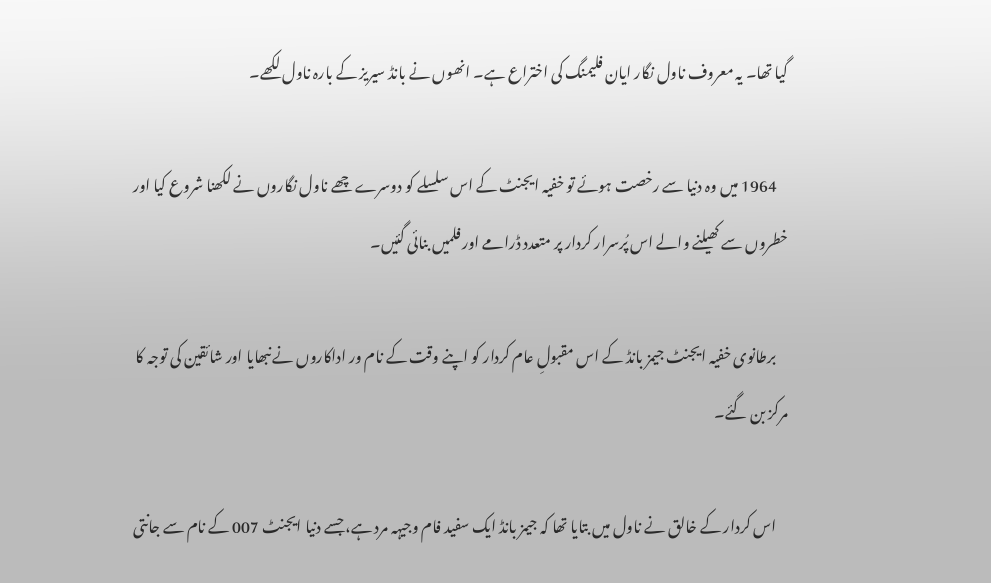گیا تھا۔ یہ معروف ناول نگار ایان فلیمنگ کی اختراع ہے۔ انھوں نے بانڈ سیریز کے بارہ ناول لکھے۔

    1964 میں وہ دنیا سے رخصت ہوئے تو خفیہ ایجنٹ کے اس سلسلے کو دوسرے چھے ناول نگاروں نے لکھنا شروع کیا اور خطروں سے کھیلنے والے اس پُرسرار کردار پر متعدد ڈرامے اور فلمیں بنائی گئیں۔

    برطانوی خفیہ ایجنٹ جیمز بانڈ کے اس مقبولِ عام کردار کو اپنے وقت کے نام ور اداکاروں نے نبھایا اور شائقین کی توجہ کا مرکز بن گئے۔

    اس کردار کے خالق نے ناول میں بتایا تھا کہ جیمز بانڈ ایک سفید فام وجیہہ مرد ہے، جسے دنیا ایجنٹ 007 کے نام سے جانتی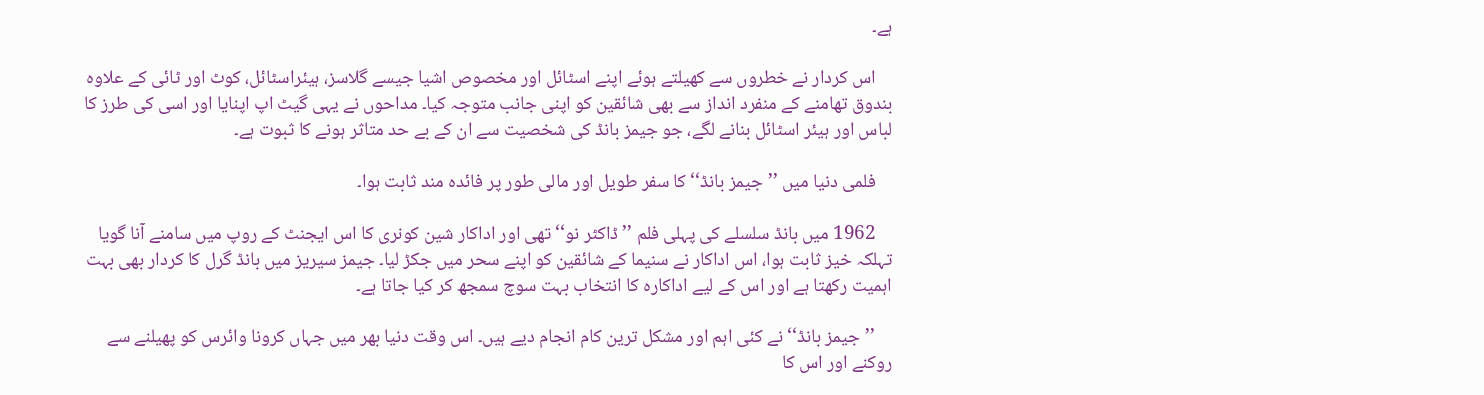ہے۔

    اس کردار نے خطروں سے کھیلتے ہوئے اپنے اسٹائل اور مخصوص اشیا جیسے گلاسز، ہیئراسٹائل، کوٹ اور ٹائی کے علاوہ بندوق تھامنے کے منفرد انداز سے بھی شائقین کو اپنی جانب متوجہ کیا۔ مداحوں نے یہی گیٹ اپ اپنایا اور اسی کی طرز کا لباس اور ہیئر اسٹائل بنانے لگے، جو جیمز بانڈ کی شخصیت سے ان کے بے حد متاثر ہونے کا ثبوت ہے۔

    فلمی دنیا میں ’’جیمز بانڈ‘‘ کا سفر طویل اور مالی طور پر فائدہ مند ثابت ہوا۔

    1962 میں بانڈ سلسلے کی پہلی فلم ’’ڈاکٹر نو‘‘ تھی اور اداکار شین کونری کا اس ایجنٹ کے روپ میں سامنے آنا گویا تہلکہ خیز ثابت ہوا، اس اداکار نے سنیما کے شائقین کو اپنے سحر میں جکڑ لیا۔ جیمز سیریز میں بانڈ گرل کا کردار بھی بہت اہمیت رکھتا ہے اور اس کے لیے اداکارہ کا انتخاب بہت سوچ سمجھ کر کیا جاتا ہے۔

    ’’جیمز بانڈ‘‘ نے کئی اہم اور مشکل ترین کام انجام دیے ہیں۔ اس وقت دنیا بھر میں جہاں کرونا وائرس کو پھیلنے سے روکنے اور اس کا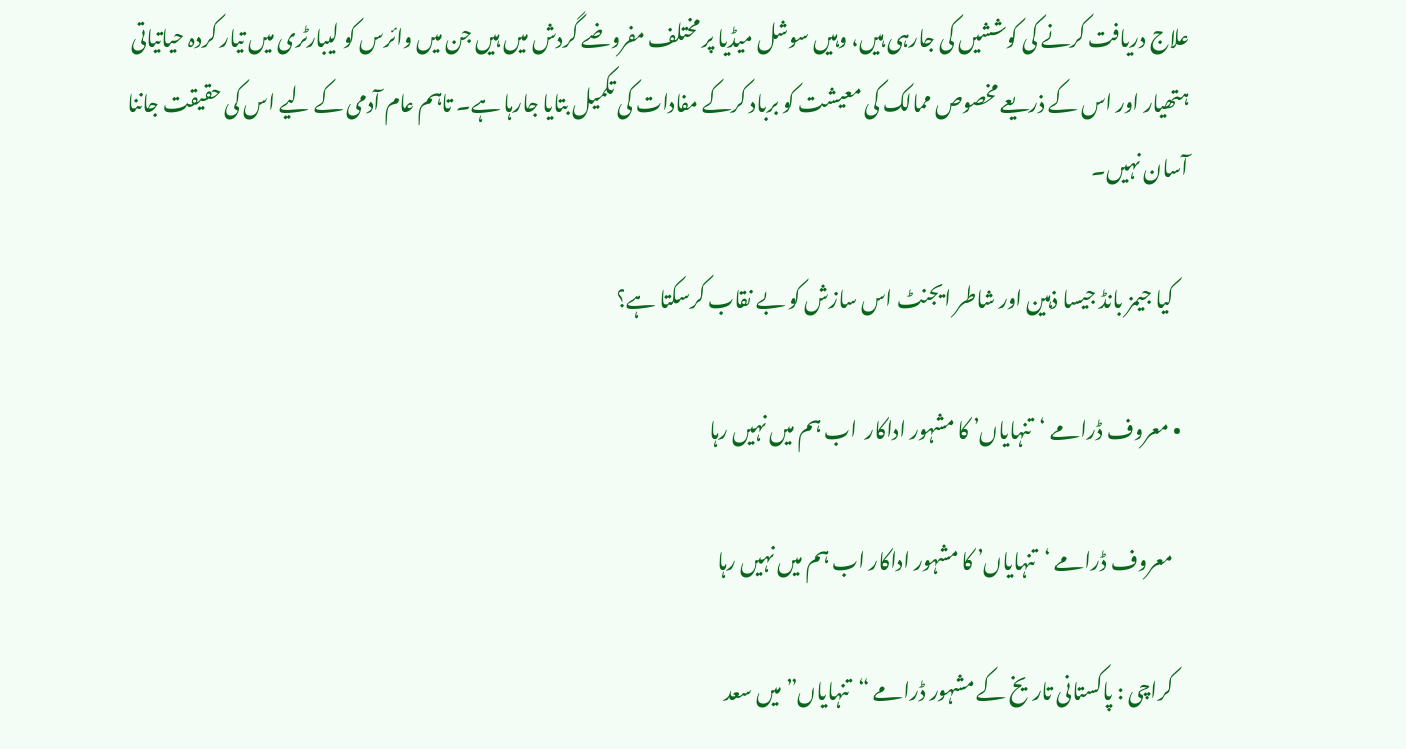علاج دریافت کرنے کی کوششیں کی جارہی ہیں، وہیں سوشل میڈیا پر مختلف مفروضے گردش میں ہیں جن میں وائرس کو لیبارٹری میں تیار کردہ حیاتیاتی ہتھیار اور اس کے ذریعے مخصوص ممالک کی معیشت کو برباد کرکے مفادات کی تکمیل بتایا جارہا ہے۔ تاہم عام آدمی کے لیے اس کی حقیقت جاننا آسان نہیں۔

    کیا جیمز بانڈ جیسا ذہین اور شاطر ایجنٹ اس سازش کو بے نقاب کرسکتا ہے؟

  • معروف ڈرامے ‘تنہایاں’ کا مشہور اداکار  اب ہم میں نہیں رہا

    معروف ڈرامے ‘تنہایاں’ کا مشہور اداکار اب ہم میں نہیں رہا

    کراچی : پاکستانی تاریخ کے مشہور ڈرامے “تنہایاں” میں سعد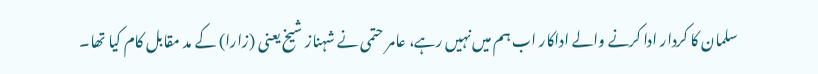سلمان کا کردار ادا کرنے والے اداکار اب ہم میں نہیں رہے، عامر حتمی نے شہناز شیخ یعنی (زارا) کے مد مقابل کام کیا تھا۔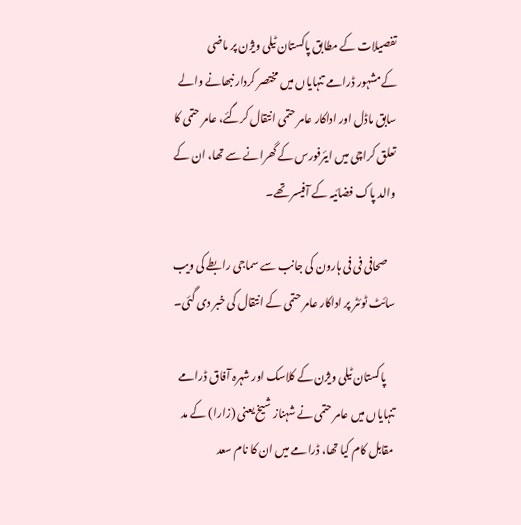تفصیلات کے مطابق پاکستان ٹیلی ویژن پر ماضی کےمشہور ڈرامے تنہایاں میں مختصر کردار نبھانے والے سابق ماڈل اور اداکار عامر حتمی انتقال کرگئے، عامر حتمی کا تعلق کراچی میں ایئرفورس کے گھرانے سے تھا، ان کے والد پاک فضائیہ کے آفیسر تھے۔

    صحافی فی فی ہارون کی جانب سے سماجی رابطے کی ویب سائٹ ٹوئٹر پر اداکار عامر حتمی کے انتقال کی خبر دی گئی۔

    پاکستان ٹیلی ویژن کے کلاسک اور شہرہ آفاق ڈرامے تنہایاں میں عامر حتمی نے شہناز شیخ یعنی (زارا) کے مد مقابل کام کیا تھا، ڈرامے میں ان کا نام سعد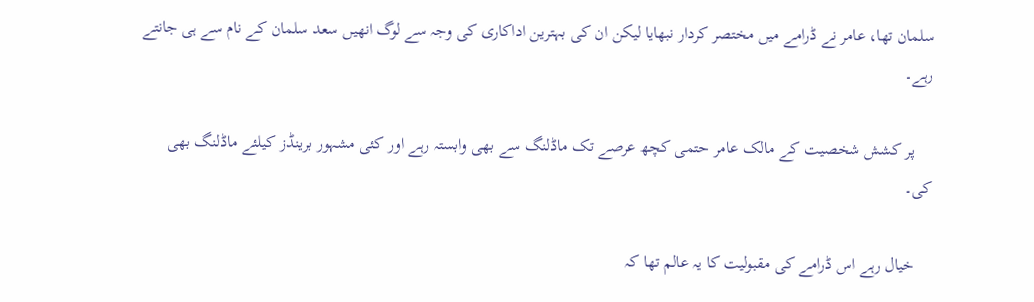سلمان تھا، عامر نے ڈرامے میں مختصر کردار نبھایا لیکن ان کی بہترین اداکاری کی وجہ سے لوگ انھیں سعد سلمان کے نام سے ہی جانتے رہے۔

    پر کشش شخصیت کے مالک عامر حتمی کچھ عرصے تک ماڈلنگ سے بھی وابستہ رہے اور کئی مشہور برینڈز کیلئے ماڈلنگ بھی کی۔

    خیال رہے اس ڈرامے کی مقبولیت کا یہ عالم تھا کہ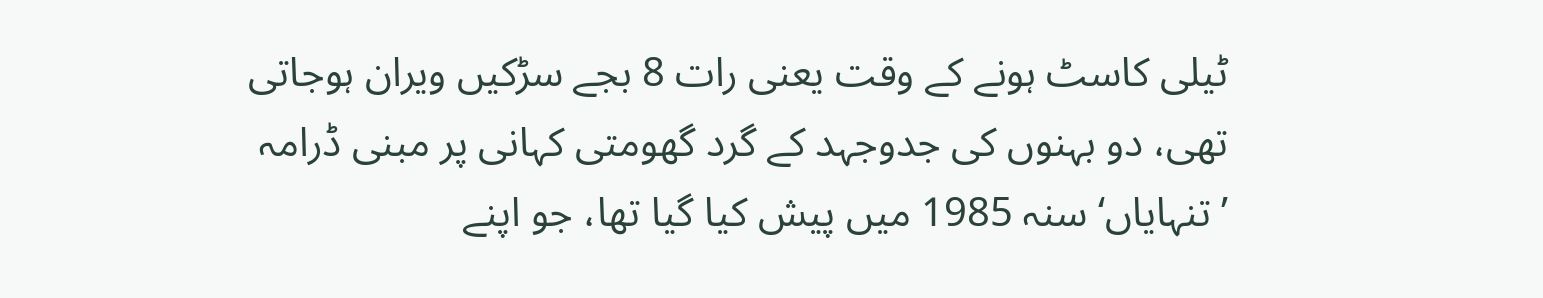ٹیلی کاسٹ ہونے کے وقت یعنی رات 8 بجے سڑکیں ویران ہوجاتی تھی، دو بہنوں کی جدوجہد کے گرد گھومتی کہانی پر مبنی ڈرامہ ’تنہایاں‘ سنہ 1985 میں پیش کیا گیا تھا، جو اپنے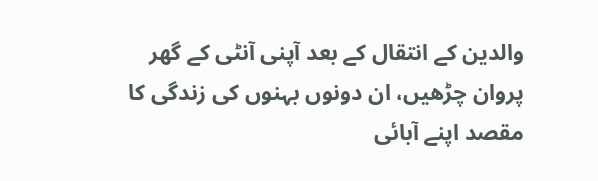والدین کے انتقال کے بعد آپنی آنٹی کے گھر پروان چڑھیں، ان دونوں بہنوں کی زندگی کا مقصد اپنے آبائی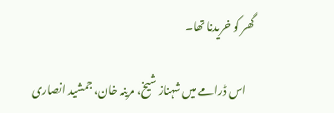گھر کو خریدنا تھا۔

    اس ڈرامے میں شہناز شیخ، مرینہ خان، جمشید انصاری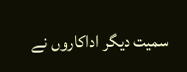سمیت دیگر اداکاروں نے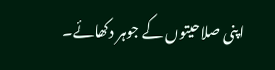اپنی صلاحیتوں کے جوہر دکھائے۔